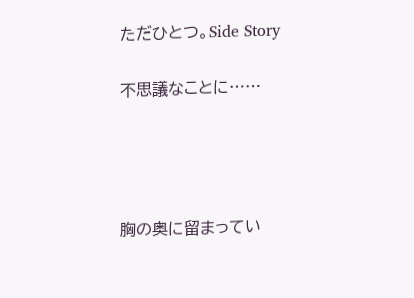ただひとつ。Side Story

不思議なことに……




胸の奥に留まってい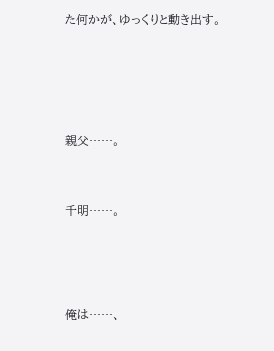た何かが、ゆっくりと動き出す。






親父……。



千明……。





俺は……、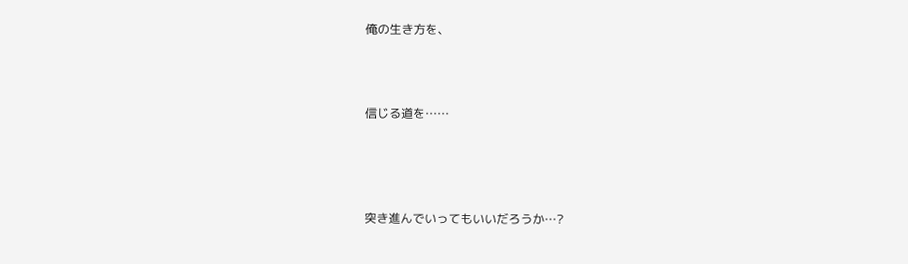俺の生き方を、



信じる道を……




突き進んでいってもいいだろうか…?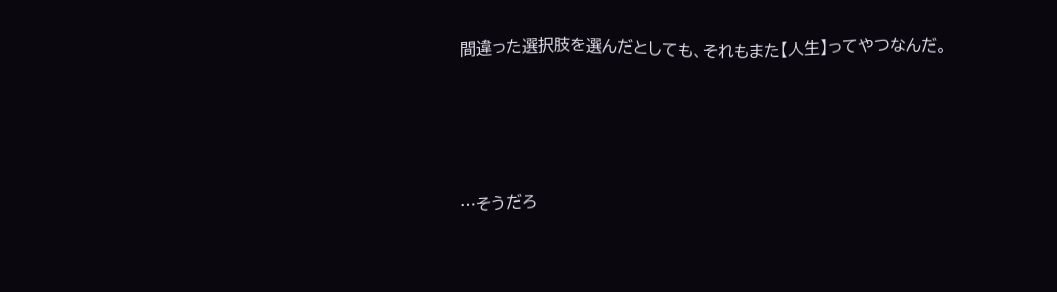間違った選択肢を選んだとしても、それもまた【人生】ってやつなんだ。





…そうだろ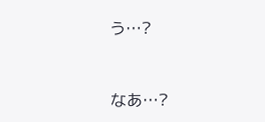う…?



なあ…?